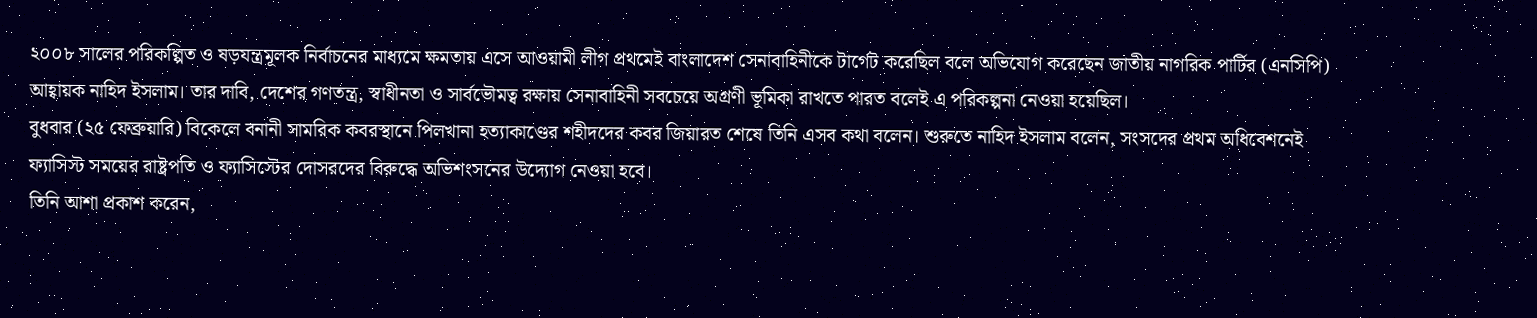২০০৮ সালের পরিকল্পিত ও ষড়যন্ত্রমূলক নির্বাচনের মাধ্যমে ক্ষমতায় এসে আওয়ামী লীগ প্রথমেই বাংলাদেশ সেনাবাহিনীকে টার্গেট করেছিল বলে অভিযোগ করেছেন জাতীয় নাগরিক পার্টির (এনসিপি) আহ্বায়ক নাহিদ ইসলাম। তার দাবি, দেশের গণতন্ত্র, স্বাধীনতা ও সার্বভৌমত্ব রক্ষায় সেনাবাহিনী সবচেয়ে অগ্রণী ভূমিকা রাখতে পারত বলেই এ পরিকল্পনা নেওয়া হয়েছিল।
বুধবার (২৫ ফেব্রুয়ারি) বিকেলে বনানী সামরিক কবরস্থানে পিলখানা হত্যাকাণ্ডের শহীদদের কবর জিয়ারত শেষে তিনি এসব কথা বলেন। শুরুতে নাহিদ ইসলাম বলেন, সংসদের প্রথম অধিবেশনেই ফ্যাসিস্ট সময়ের রাষ্ট্রপতি ও ফ্যাসিস্টের দোসরদের বিরুদ্ধে অভিশংসনের উদ্যোগ নেওয়া হবে।
তিনি আশা প্রকাশ করেন,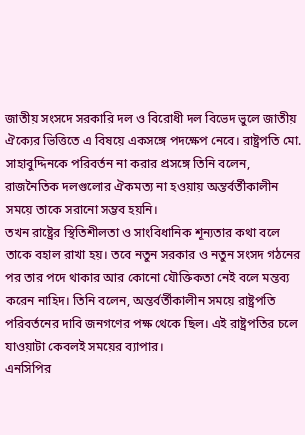জাতীয় সংসদে সরকারি দল ও বিরোধী দল বিভেদ ভুলে জাতীয় ঐক্যের ভিত্তিতে এ বিষয়ে একসঙ্গে পদক্ষেপ নেবে। রাষ্ট্রপতি মো. সাহাবুদ্দিনকে পরিবর্তন না করার প্রসঙ্গে তিনি বলেন, রাজনৈতিক দলগুলোর ঐকমত্য না হওয়ায় অন্তর্বর্তীকালীন সময়ে তাকে সরানো সম্ভব হয়নি।
তখন রাষ্ট্রের স্থিতিশীলতা ও সাংবিধানিক শূন্যতার কথা বলে তাকে বহাল রাখা হয়। তবে নতুন সরকার ও নতুন সংসদ গঠনের পর তার পদে থাকার আর কোনো যৌক্তিকতা নেই বলে মন্তব্য করেন নাহিদ। তিনি বলেন, অন্তর্বর্তীকালীন সময়ে রাষ্ট্রপতি পরিবর্তনের দাবি জনগণের পক্ষ থেকে ছিল। এই রাষ্ট্রপতির চলে যাওয়াটা কেবলই সময়ের ব্যাপার।
এনসিপির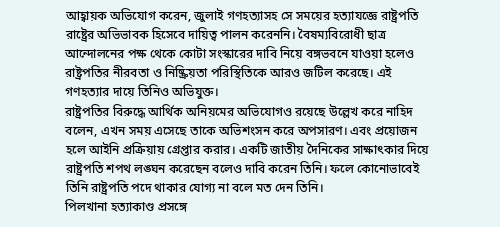আহ্বায়ক অভিযোগ করেন, জুলাই গণহত্যাসহ সে সময়ের হত্যাযজ্ঞে রাষ্ট্রপতি রাষ্ট্রের অভিভাবক হিসেবে দায়িত্ব পালন করেননি। বৈষম্যবিরোধী ছাত্র আন্দোলনের পক্ষ থেকে কোটা সংস্কারের দাবি নিয়ে বঙ্গভবনে যাওয়া হলেও রাষ্ট্রপতির নীরবতা ও নিষ্ক্রিয়তা পরিস্থিতিকে আরও জটিল করেছে। এই গণহত্যার দায়ে তিনিও অভিযুক্ত।
রাষ্ট্রপতির বিরুদ্ধে আর্থিক অনিয়মের অভিযোগও রয়েছে উল্লেখ করে নাহিদ বলেন, এখন সময় এসেছে তাকে অভিশংসন করে অপসারণ। এবং প্রয়োজন হলে আইনি প্রক্রিয়ায় গ্রেপ্তার করার। একটি জাতীয় দৈনিকের সাক্ষাৎকার দিয়ে রাষ্ট্রপতি শপথ লঙ্ঘন করেছেন বলেও দাবি করেন তিনি। ফলে কোনোভাবেই তিনি রাষ্ট্রপতি পদে থাকার যোগ্য না বলে মত দেন তিনি।
পিলখানা হত্যাকাণ্ড প্রসঙ্গে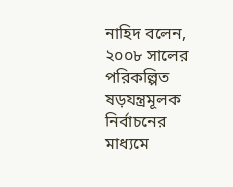নাহিদ বলেন, ২০০৮ সালের পরিকল্পিত ষড়যন্ত্রমূলক নির্বাচনের মাধ্যমে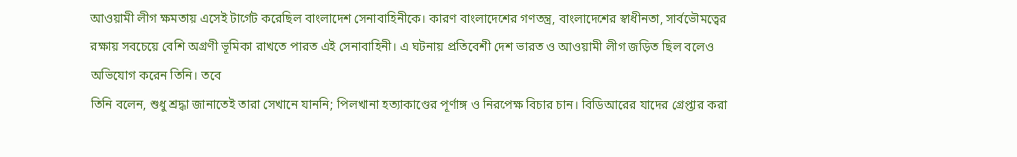আওয়ামী লীগ ক্ষমতায় এসেই টার্গেট করেছিল বাংলাদেশ সেনাবাহিনীকে। কারণ বাংলাদেশের গণতন্ত্র, বাংলাদেশের স্বাধীনতা, সার্বভৌমত্বের রক্ষায় সবচেয়ে বেশি অগ্রণী ভূমিকা রাখতে পারত এই সেনাবাহিনী। এ ঘটনায় প্রতিবেশী দেশ ভারত ও আওয়ামী লীগ জড়িত ছিল বলেও অভিযোগ করেন তিনি। তবে
তিনি বলেন, শুধু শ্রদ্ধা জানাতেই তারা সেখানে যাননি; পিলখানা হত্যাকাণ্ডের পূর্ণাঙ্গ ও নিরপেক্ষ বিচার চান। বিডিআরের যাদের গ্রেপ্তার করা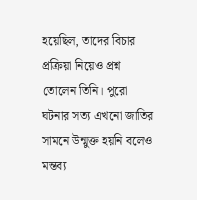হয়েছিল, তাদের বিচার প্রক্রিয়া নিয়েও প্রশ্ন তোলেন তিনি। পুরো ঘটনার সত্য এখনো জাতির সামনে উন্মুক্ত হয়নি বলেও মন্তব্য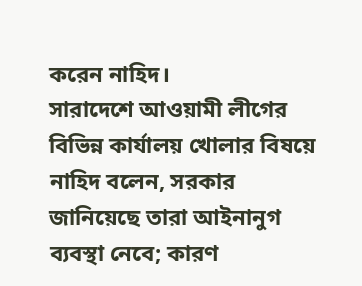করেন নাহিদ।
সারাদেশে আওয়ামী লীগের বিভিন্ন কার্যালয় খোলার বিষয়ে নাহিদ বলেন, সরকার জানিয়েছে তারা আইনানুগ ব্যবস্থা নেবে; কারণ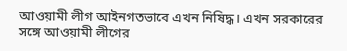আওয়ামী লীগ আইনগতভাবে এখন নিষিদ্ধ। এখন সরকারের সঙ্গে আওয়ামী লীগের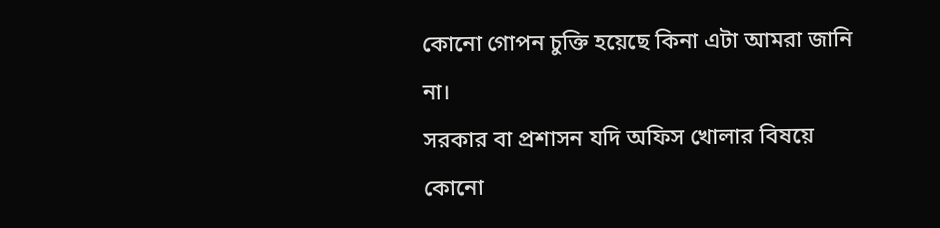কোনো গোপন চুক্তি হয়েছে কিনা এটা আমরা জানি না।
সরকার বা প্রশাসন যদি অফিস খোলার বিষয়ে কোনো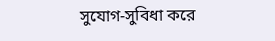সুযোগ-সুবিধা করে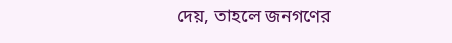দেয়, তাহলে জনগণের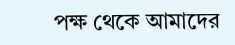পক্ষ থেকে আমাদের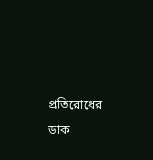প্রতিরোধের ডাক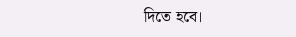দিতে হবে।